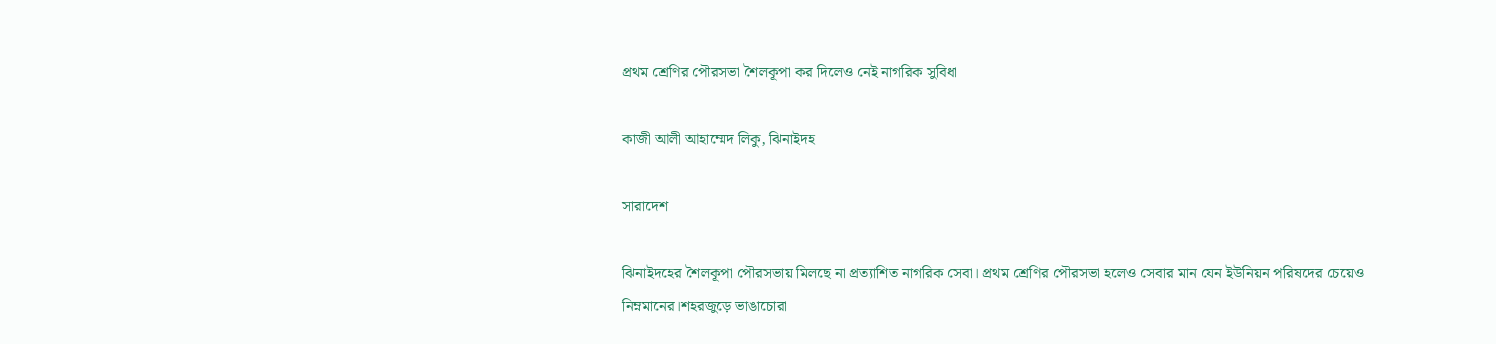প্রথম শ্রেণির পৌরসভা শৈলকূপা কর দিলেও নেই নাগরিক সুবিধা

কাজী আলী আহাম্মেদ লিকু, ঝিনাইদহ

সারাদেশ

ঝিনাইদহের শৈলকূপা পৌরসভায় মিলছে না প্রত্যাশিত নাগরিক সেবা। প্রথম শ্রেণির পৌরসভা হলেও সেবার মান যেন ইউনিয়ন পরিষদের চেয়েও নিম্নমানের।শহরজুড়ে ভাঙাচোরা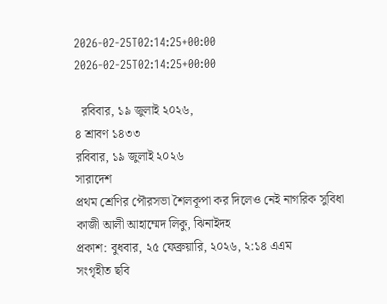2026-02-25T02:14:25+00:00
2026-02-25T02:14:25+00:00

  রবিবার, ১৯ জুলাই ২০২৬,
৪ শ্রাবণ ১৪৩৩
রবিবার, ১৯ জুলাই ২০২৬
সারাদেশ
প্রথম শ্রেণির পৌরসভা শৈলকূপা কর দিলেও নেই নাগরিক সুবিধা
কাজী আলী আহাম্মেদ লিকু, ঝিনাইদহ
প্রকাশ: বুধবার, ২৫ ফেব্রুয়ারি, ২০২৬, ২:১৪ এএম
সংগৃহীত ছবি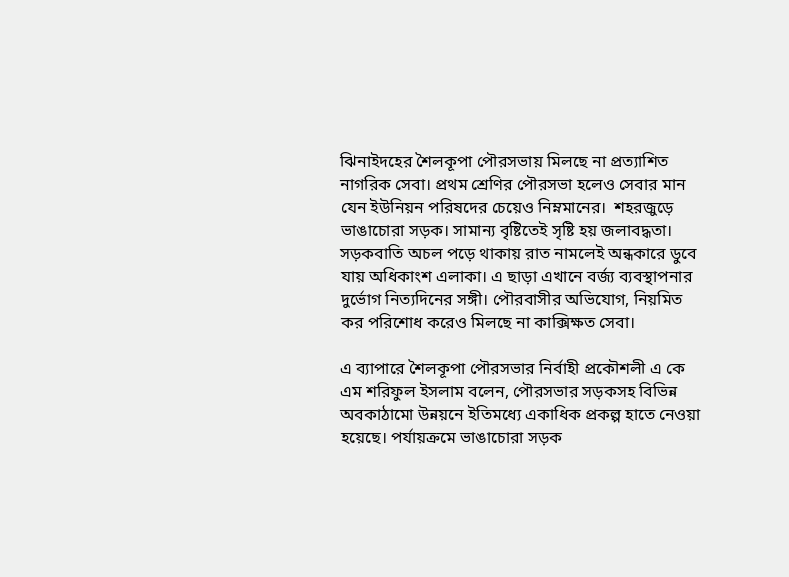ঝিনাইদহের শৈলকূপা পৌরসভায় মিলছে না প্রত্যাশিত নাগরিক সেবা। প্রথম শ্রেণির পৌরসভা হলেও সেবার মান যেন ইউনিয়ন পরিষদের চেয়েও নিম্নমানের।  শহরজুড়ে ভাঙাচোরা সড়ক। সামান্য বৃষ্টিতেই সৃষ্টি হয় জলাবদ্ধতা। সড়কবাতি অচল পড়ে থাকায় রাত নামলেই অন্ধকারে ডুবে যায় অধিকাংশ এলাকা। এ ছাড়া এখানে বর্জ্য ব্যবস্থাপনার দুর্ভোগ নিত্যদিনের সঙ্গী। পৌরবাসীর অভিযোগ, নিয়মিত কর পরিশোধ করেও মিলছে না কাক্সিক্ষত সেবা।

এ ব্যাপারে শৈলকূপা পৌরসভার নির্বাহী প্রকৌশলী এ কে এম শরিফুল ইসলাম বলেন, পৌরসভার সড়কসহ বিভিন্ন অবকাঠামো উন্নয়নে ইতিমধ্যে একাধিক প্রকল্প হাতে নেওয়া হয়েছে। পর্যায়ক্রমে ভাঙাচোরা সড়ক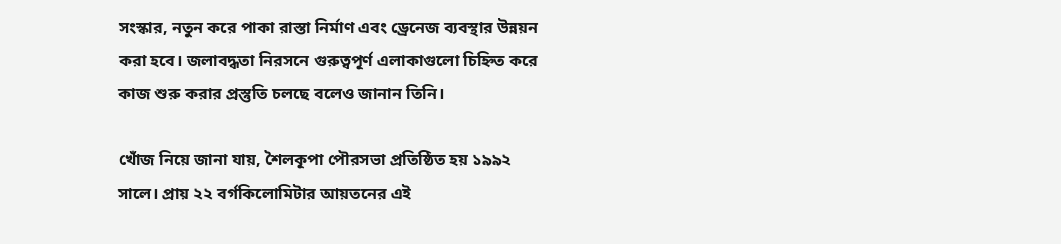সংস্কার, নতুন করে পাকা রাস্তা নির্মাণ এবং ড্রেনেজ ব্যবস্থার উন্নয়ন করা হবে। জলাবদ্ধতা নিরসনে গুরুত্বপূর্ণ এলাকাগুলো চিহ্নিত করে কাজ শুরু করার প্রস্তুতি চলছে বলেও জানান তিনি।

খোঁজ নিয়ে জানা যায়, শৈলকূপা পৌরসভা প্রতিষ্ঠিত হয় ১৯৯২ সালে। প্রায় ২২ বর্গকিলোমিটার আয়তনের এই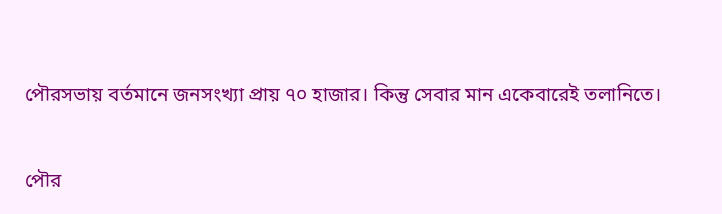পৌরসভায় বর্তমানে জনসংখ্যা প্রায় ৭০ হাজার। কিন্তু সেবার মান একেবারেই তলানিতে।


পৌর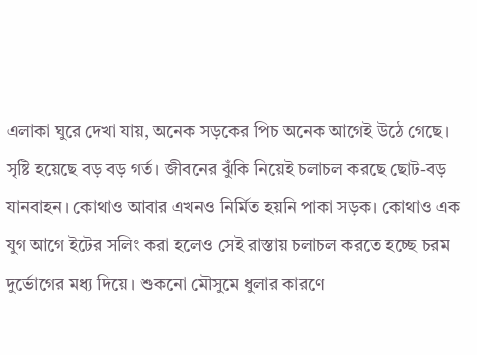এলাকা ঘুরে দেখা যায়, অনেক সড়কের পিচ অনেক আগেই উঠে গেছে। সৃষ্টি হয়েছে বড় বড় গর্ত। জীবনের ঝুঁকি নিয়েই চলাচল করছে ছোট-বড় যানবাহন। কোথাও আবার এখনও নির্মিত হয়নি পাকা সড়ক। কোথাও এক যুগ আগে ইটের সলিং করা হলেও সেই রাস্তায় চলাচল করতে হচ্ছে চরম দুর্ভোগের মধ্য দিয়ে। শুকনো মৌসুমে ধুলার কারণে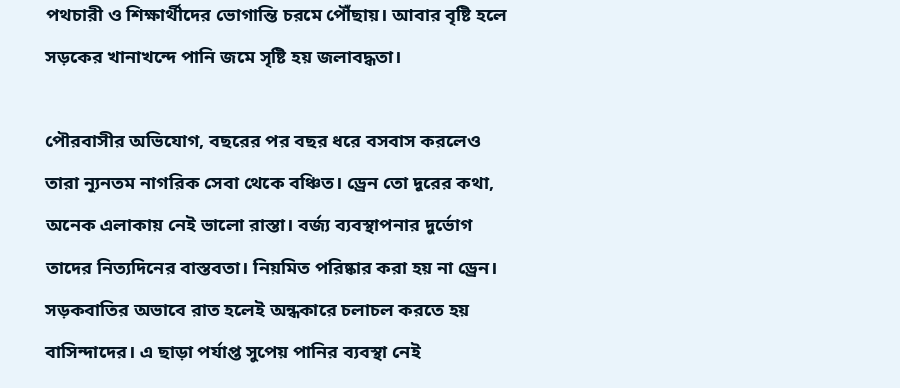পথচারী ও শিক্ষার্থীদের ভোগান্তি চরমে পৌঁছায়। আবার বৃষ্টি হলে সড়কের খানাখন্দে পানি জমে সৃষ্টি হয় জলাবদ্ধতা।

পৌরবাসীর অভিযোগ, বছরের পর বছর ধরে বসবাস করলেও তারা ন্যূনতম নাগরিক সেবা থেকে বঞ্চিত। ড্রেন তো দূরের কথা, অনেক এলাকায় নেই ভালো রাস্তা। বর্জ্য ব্যবস্থাপনার দুর্ভোগ তাদের নিত্যদিনের বাস্তবতা। নিয়মিত পরিষ্কার করা হয় না ড্রেন। সড়কবাতির অভাবে রাত হলেই অন্ধকারে চলাচল করতে হয় বাসিন্দাদের। এ ছাড়া পর্যাপ্ত সুপেয় পানির ব্যবস্থা নেই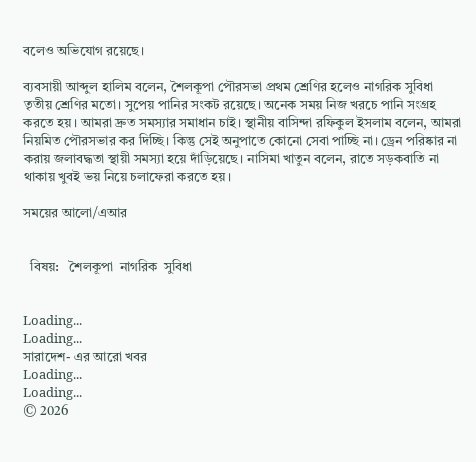বলেও অভিযোগ রয়েছে।

ব্যবসায়ী আব্দুল হালিম বলেন, শৈলকূপা পৌরসভা প্রথম শ্রেণির হলেও নাগরিক সুবিধা তৃতীয় শ্রেণির মতো। সুপেয় পানির সংকট রয়েছে। অনেক সময় নিজ খরচে পানি সংগ্রহ করতে হয়। আমরা দ্রুত সমস্যার সমাধান চাই। স্থানীয় বাসিন্দা রফিকুল ইসলাম বলেন, আমরা নিয়মিত পৌরসভার কর দিচ্ছি। কিন্তু সেই অনুপাতে কোনো সেবা পাচ্ছি না। ড্রেন পরিষ্কার না করায় জলাবদ্ধতা স্থায়ী সমস্যা হয়ে দাঁড়িয়েছে। নাসিমা খাতুন বলেন, রাতে সড়কবাতি না থাকায় খুবই ভয় নিয়ে চলাফেরা করতে হয়।

সময়ের আলো/এআর


  বিষয়:   শৈলকূপা  নাগরিক  সুবিধা


Loading...
Loading...
সারাদেশ- এর আরো খবর
Loading...
Loading...
© 2026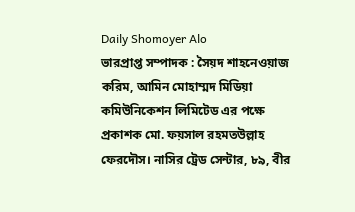Daily Shomoyer Alo
ভারপ্রাপ্ত সম্পাদক : সৈয়দ শাহনেওয়াজ করিম, আমিন মোহাম্মদ মিডিয়া কমিউনিকেশন লিমিটেড এর পক্ষে প্রকাশক মো. ফয়সাল রহমতউল্লাহ ফেরদৌস। নাসির ট্রেড সেন্টার, ৮৯, বীর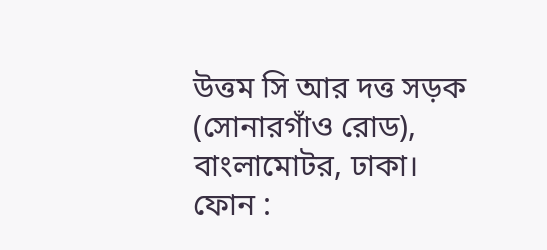উত্তম সি আর দত্ত সড়ক (সোনারগাঁও রোড), বাংলামোটর, ঢাকা।
ফোন :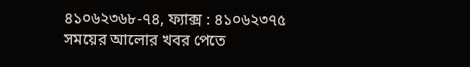৪১০৬২৩৬৮-৭৪, ফ্যাক্স : ৪১০৬২৩৭৫
সময়ের আলোর খবর পেতে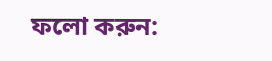ফলো করুন: